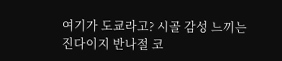여기가 도쿄라고? 시골 감성 느끼는 진다이지 반나절 코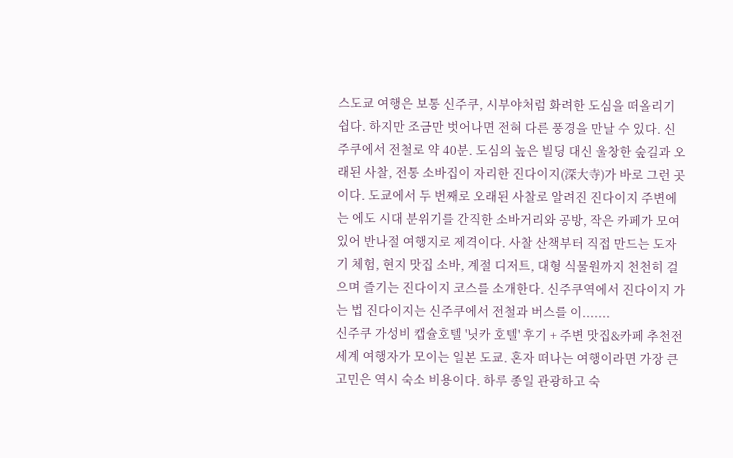스도쿄 여행은 보통 신주쿠, 시부야처럼 화려한 도심을 떠올리기 쉽다. 하지만 조금만 벗어나면 전혀 다른 풍경을 만날 수 있다. 신주쿠에서 전철로 약 40분. 도심의 높은 빌딩 대신 울창한 숲길과 오래된 사찰, 전통 소바집이 자리한 진다이지(深大寺)가 바로 그런 곳이다. 도쿄에서 두 번째로 오래된 사찰로 알려진 진다이지 주변에는 에도 시대 분위기를 간직한 소바거리와 공방, 작은 카페가 모여 있어 반나절 여행지로 제격이다. 사찰 산책부터 직접 만드는 도자기 체험, 현지 맛집 소바, 계절 디저트, 대형 식물원까지 천천히 걸으며 즐기는 진다이지 코스를 소개한다. 신주쿠역에서 진다이지 가는 법 진다이지는 신주쿠에서 전철과 버스를 이.......
신주쿠 가성비 캡슐호텔 '닛카 호텔' 후기 + 주변 맛집&카페 추천전 세계 여행자가 모이는 일본 도쿄. 혼자 떠나는 여행이라면 가장 큰 고민은 역시 숙소 비용이다. 하루 종일 관광하고 숙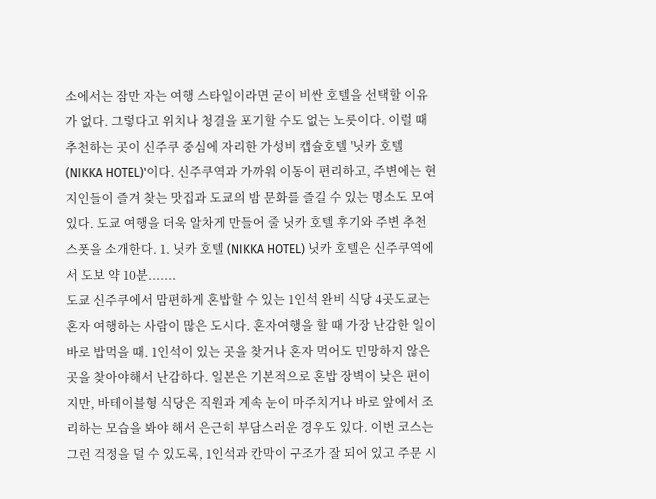소에서는 잠만 자는 여행 스타일이라면 굳이 비싼 호텔을 선택할 이유가 없다. 그렇다고 위치나 청결을 포기할 수도 없는 노릇이다. 이럴 때 추천하는 곳이 신주쿠 중심에 자리한 가성비 캡슐호텔 '닛카 호텔(NIKKA HOTEL)'이다. 신주쿠역과 가까워 이동이 편리하고, 주변에는 현지인들이 즐겨 찾는 맛집과 도쿄의 밤 문화를 즐길 수 있는 명소도 모여 있다. 도쿄 여행을 더욱 알차게 만들어 줄 닛카 호텔 후기와 주변 추천 스폿을 소개한다. 1. 닛카 호텔 (NIKKA HOTEL) 닛카 호텔은 신주쿠역에서 도보 약 10분.......
도쿄 신주쿠에서 맘편하게 혼밥할 수 있는 1인석 완비 식당 4곳도쿄는 혼자 여행하는 사람이 많은 도시다. 혼자여행을 할 때 가장 난감한 일이 바로 밥먹을 때. 1인석이 있는 곳을 찾거나 혼자 먹어도 민망하지 않은 곳을 찾아야해서 난감하다. 일본은 기본적으로 혼밥 장벽이 낮은 편이지만, 바테이블형 식당은 직원과 계속 눈이 마주치거나 바로 앞에서 조리하는 모습을 봐야 해서 은근히 부담스러운 경우도 있다. 이번 코스는 그런 걱정을 덜 수 있도록, 1인석과 칸막이 구조가 잘 되어 있고 주문 시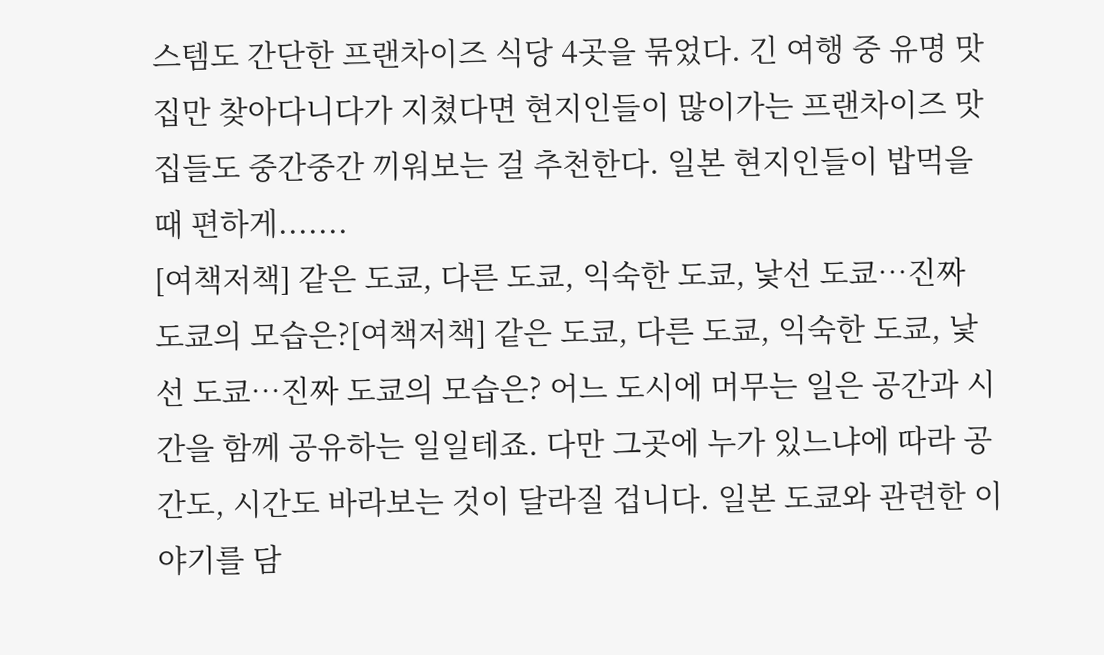스템도 간단한 프랜차이즈 식당 4곳을 묶었다. 긴 여행 중 유명 맛집만 찾아다니다가 지쳤다면 현지인들이 많이가는 프랜차이즈 맛집들도 중간중간 끼워보는 걸 추천한다. 일본 현지인들이 밥먹을 때 편하게.......
[여책저책] 같은 도쿄, 다른 도쿄, 익숙한 도쿄, 낯선 도쿄…진짜 도쿄의 모습은?[여책저책] 같은 도쿄, 다른 도쿄, 익숙한 도쿄, 낯선 도쿄…진짜 도쿄의 모습은? 어느 도시에 머무는 일은 공간과 시간을 함께 공유하는 일일테죠. 다만 그곳에 누가 있느냐에 따라 공간도, 시간도 바라보는 것이 달라질 겁니다. 일본 도쿄와 관련한 이야기를 담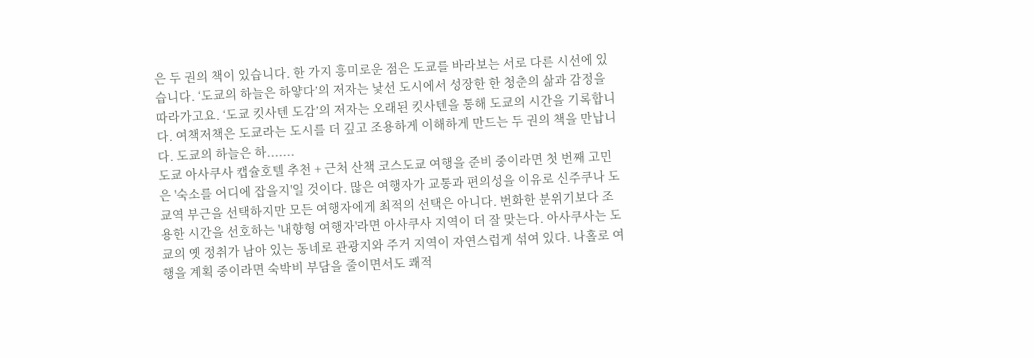은 두 권의 책이 있습니다. 한 가지 흥미로운 점은 도쿄를 바라보는 서로 다른 시선에 있습니다. ‘도쿄의 하늘은 하얗다’의 저자는 낯선 도시에서 성장한 한 청춘의 삶과 감정을 따라가고요. ‘도쿄 킷사텐 도감’의 저자는 오래된 킷사텐을 통해 도쿄의 시간을 기록합니다. 여책저책은 도쿄라는 도시를 더 깊고 조용하게 이해하게 만드는 두 권의 책을 만납니다. 도쿄의 하늘은 하.......
도쿄 아사쿠사 캡슐호텔 추천 + 근처 산책 코스도쿄 여행을 준비 중이라면 첫 번째 고민은 '숙소를 어디에 잡을지'일 것이다. 많은 여행자가 교통과 편의성을 이유로 신주쿠나 도쿄역 부근을 선택하지만 모든 여행자에게 최적의 선택은 아니다. 번화한 분위기보다 조용한 시간을 선호하는 '내향형 여행자'라면 아사쿠사 지역이 더 잘 맞는다. 아사쿠사는 도쿄의 옛 정취가 남아 있는 동네로 관광지와 주거 지역이 자연스럽게 섞여 있다. 나홀로 여행을 계획 중이라면 숙박비 부담을 줄이면서도 쾌적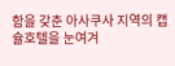함을 갖춘 아사쿠사 지역의 캡슐호텔을 눈여겨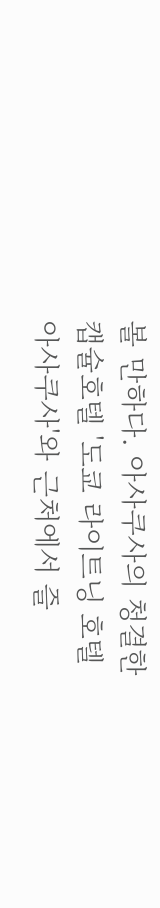볼 만하다. 아사쿠사의 청결한 캡슐호텔 '도쿄 라이트닝 호텔 아사쿠사'와 근처에서 즐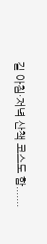길 아침·저녁 산책 코스도 함.......